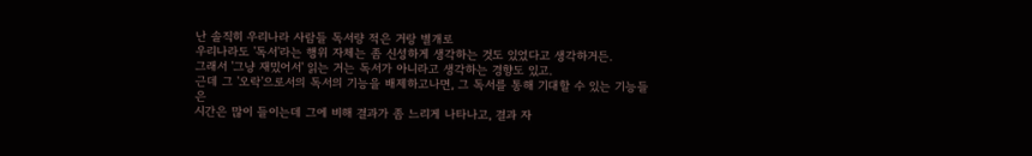난 솔직히 우리나라 사람들 독서량 적은 거랑 별개로
우리나라도 '독서'라는 행위 자체는 좀 신성하게 생각하는 것도 있었다고 생각하거든.
그래서 '그냥 재밌어서' 읽는 거는 독서가 아니라고 생각하는 경향도 있고.
근데 그 '오락'으로서의 독서의 기능을 배제하고나면, 그 독서를 통해 기대할 수 있는 기능들은
시간은 많이 들이는데 그에 비해 결과가 좀 느리게 나타나고, 결과 자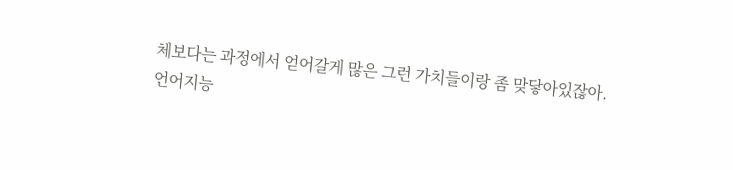체보다는 과정에서 얻어갈게 많은 그런 가치들이랑 좀 맞닿아있잖아.
언어지능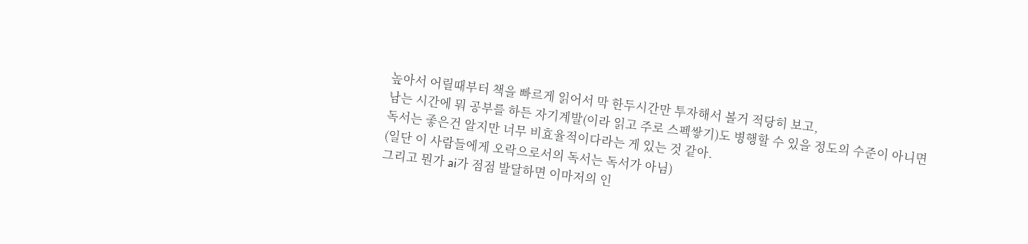높아서 어릴때부터 책을 빠르게 읽어서 막 한두시간만 투자해서 볼거 적당히 보고,
남는 시간에 뭐 공부를 하든 자기계발(이라 읽고 주로 스펙쌓기)도 병행할 수 있을 정도의 수준이 아니면
독서는 좋은건 알지만 너무 비효율적이다라는 게 있는 것 같아.
(일단 이 사람들에게 오락으로서의 독서는 독서가 아님)
그리고 뭔가 ai가 점점 발달하면 이마저의 인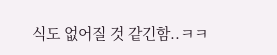식도 없어질 것 같긴함..ㅋㅋ